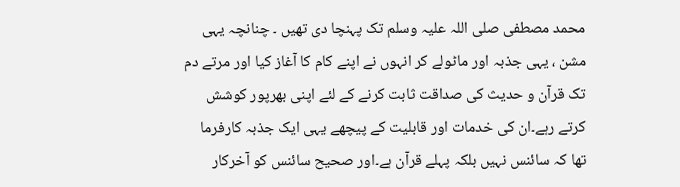محمد مصطفی صلی اللہ علیہ وسلم تک پہنچا دی تھیں ۔ چنانچہ یہی مشن ، یہی جذبہ اور ماٹولے کر انہوں نے اپنے کام کا آغاز کیا اور مرتے دم تک قرآن و حدیث کی صداقت ثابت کرنے کے لئے اپنی بھرپور کوشش کرتے رہے۔ان کی خدمات اور قابلیت کے پیچھے یہی ایک جذبہ کارفرما تھا کہ سائنس نہیں بلکہ پہلے قرآن ہے۔اور صحیح سائنس کو آخرکار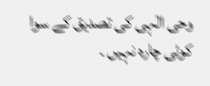وحی الٰہی کی تصدیق کے سوا کوئی چارہ نہیں ۔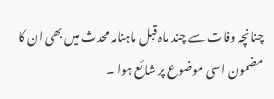چنانچہ وفات سے چند ماہ قبل ماہنامہ محدث میں بھی ان کا مضمون اسی موضوع پر شائع ہوا ۔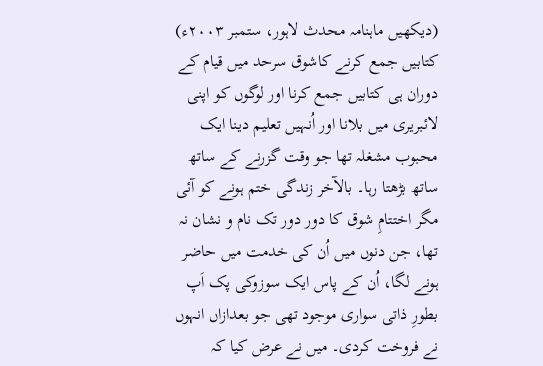(دیکھیں ماہنامہ محدث لاہور، ستمبر ۲۰۰۳ء) کتابیں جمع کرنے کاشوق سرحد میں قیام کے دوران ہی کتابیں جمع کرنا اور لوگوں کو اپنی لائبریری میں بلانا اور اُنہیں تعلیم دینا ایک محبوب مشغلہ تھا جو وقت گزرنے کے ساتھ ساتھ بڑھتا رہا۔ بالآخر زندگی ختم ہونے کو آئی مگر اختتامِ شوق کا دور دور تک نام و نشان نہ تھا، جن دنوں میں اُن کی خدمت میں حاضر ہونے لگا، اُن کے پاس ایک سوزوکی پک اَپ بطورِ ذاتی سواری موجود تھی جو بعدازاں انہوں نے فروخت کردی۔ میں نے عرض کیا کہ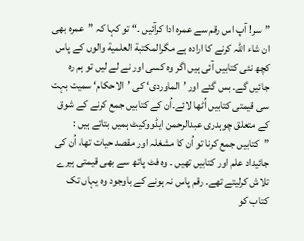”سر! آپ اس رقم سے عمرہ ادا کرآئیں ۔“ تو کہا کہ ”عمرہ بھی ان شاء اللہ کرنے کا ارادہ ہے مگرالمکتبة العلمیة والوں کے پاس کچھ نئی کتابیں آئی ہیں اگر وہ کسی اور نے لے لیں تو ہم رہ جائیں گے۔ بس گئے اور ’الماوردی‘ کی ’الاحکام‘ سمیت بہت سی قیمتی کتابیں اُٹھا لائے۔اُن کے کتابیں جمع کرنے کے شوق کے متعلق چوہدری عبدالرحمن ایڈووکیٹ ہمیں بتاتے ہیں : ”کتابیں جمع کرنا تو اُن کا مشغلہ اور مقصد حیات تھا، اُن کی جائیداد علم اور کتابیں تھیں ۔ وہ فٹ پاتھ سے بھی قیمتی ہیرے تلاش کرلیتے تھے۔ رقم پاس نہ ہونے کے باوجود وہ یہاں تک کتاب کو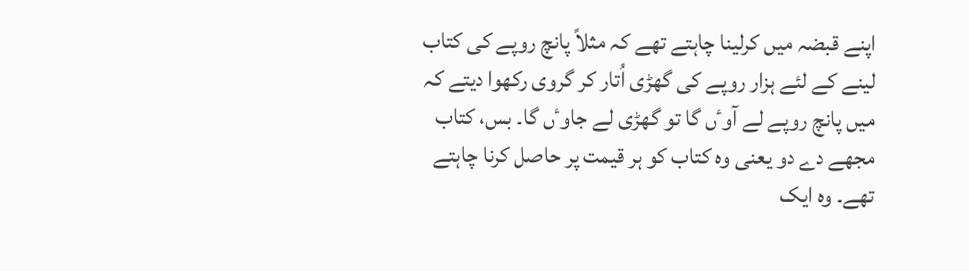اپنے قبضہ میں کرلینا چاہتے تھے کہ مثلاً پانچ روپے کی کتاب لینے کے لئے ہزار روپے کی گھڑی اُتار کر گروی رکھوا دیتے کہ میں پانچ روپے لے آوٴں گا تو گھڑی لے جاوٴں گا۔ بس، کتاب مجھے دے دو یعنی وہ کتاب کو ہر قیمت پر حاصل کرنا چاہتے تھے۔ وہ ایک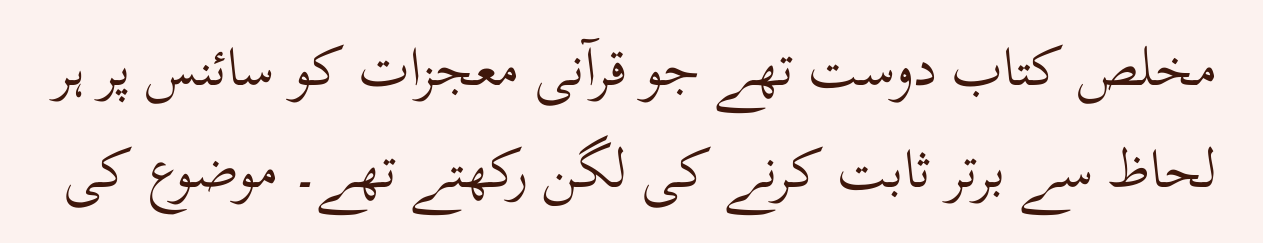مخلص کتاب دوست تھے جو قرآنی معجزات کو سائنس پر ہر لحاظ سے برتر ثابت کرنے کی لگن رکھتے تھے۔ موضوع کی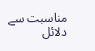مناسبت سے دلائل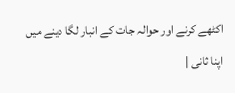اکٹھے کرنے اور حوالہ جات کے انبار لگا دینے میں اپنا ثانی |